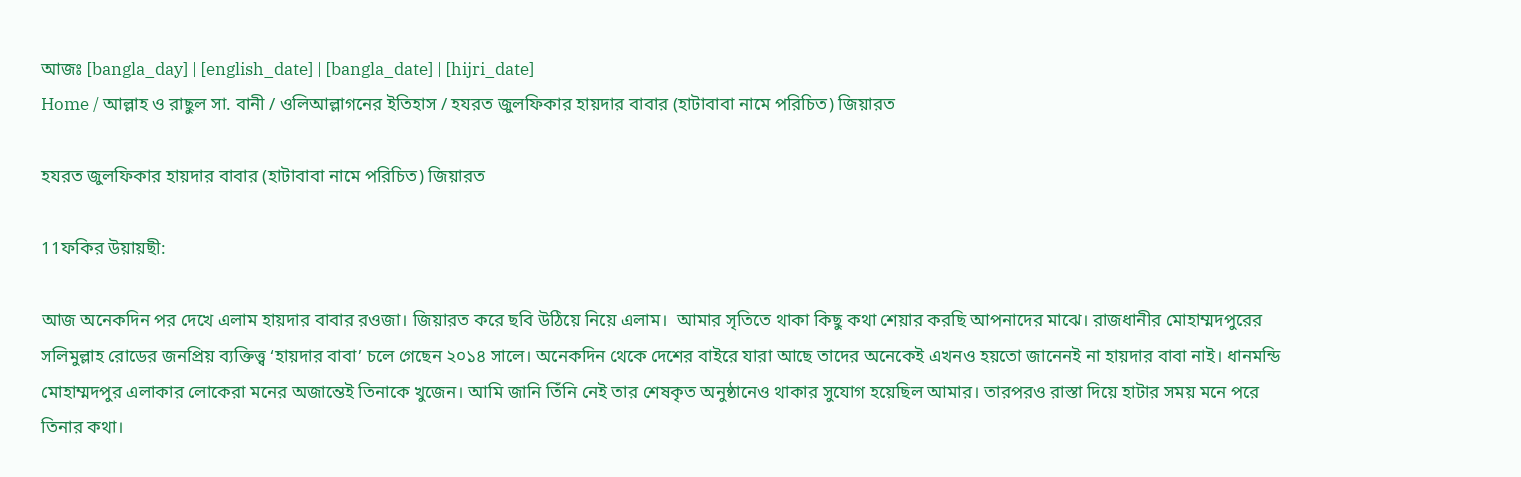আজঃ [bangla_day] | [english_date] | [bangla_date] | [hijri_date]
Home / আল্লাহ ও রাছুল সা. বানী / ওলিআল্লাগনের ইতিহাস / হযরত জুলফিকার হায়দার বাবার (হাটাবাবা নামে পরিচিত) জিয়ারত

হযরত জুলফিকার হায়দার বাবার (হাটাবাবা নামে পরিচিত) জিয়ারত

11ফকির উয়ায়ছী:

আজ অনেকদিন পর দেখে এলাম হায়দার বাবার রওজা। জিয়ারত করে ছবি উঠিয়ে নিয়ে এলাম।  আমার সৃতিতে থাকা কিছু কথা শেয়ার করছি আপনাদের মাঝে। রাজধানীর মোহাম্মদপুরের সলিমুল্লাহ রোডের জনপ্রিয় ব্যক্তিত্ত্ব ‘হায়দার বাবা’ চলে গেছেন ২০১৪ সালে। অনেকদিন থেকে দেশের বাইরে যারা আছে তাদের অনেকেই এখনও হয়তো জানেনই না হায়দার বাবা নাই। ধানমন্ডি মোহাম্মদপুর এলাকার লোকেরা মনের অজান্তেই তিনাকে খুজেন। আমি জানি তিঁনি নেই তার শেষকৃত অনুষ্ঠানেও থাকার সুযোগ হয়েছিল আমার। তারপরও রাস্তা দিয়ে হাটার সময় মনে পরে তিনার কথা।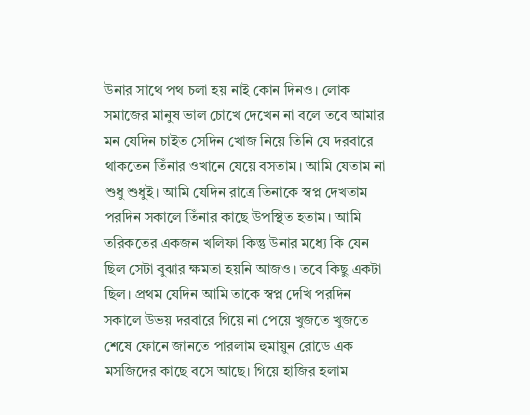উনার সাথে পথ চলা হয় নাই কোন দিনও। লোক সমাজের মানুষ ভাল চোখে দেখেন না বলে তবে আমার মন যেদিন চাইত সেদিন খোজ নিয়ে তিনি যে দরবারে থাকতেন তিঁনার ওখানে যেয়ে বসতাম। আমি যেতাম না শুধু শুধুই। আমি যেদিন রাত্রে তিনাকে স্বপ্ন দেখতাম পরদিন সকালে তিঁনার কাছে উপস্থিত হতাম। আমি তরিকতের একজন খলিফা কিন্তু উনার মধ্যে কি যেন ছিল সেটা বুঝার ক্ষমতা হয়নি আজও। তবে কিছু একটা ছিল। প্রথম যেদিন আমি তাকে স্বপ্ন দেখি পরদিন সকালে উভয় দরবারে গিয়ে না পেয়ে খুজতে খুজতে শেষে ফোনে জানতে পারলাম হুমায়ুন রোডে এক মসজিদের কাছে বসে আছে। গিয়ে হাজির হলাম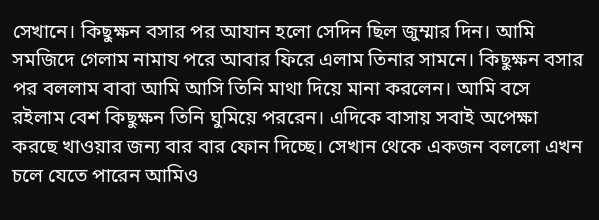সেখানে। কিছুক্ষন বসার পর আযান হলো সেদিন ছিল জুম্মার দিন। আমি সমজিদে গেলাম নামায পরে আবার ফিরে এলাম তিনার সামনে। কিছুক্ষন বসার পর বললাম বাবা আমি আসি তিনি মাথা দিয়ে মানা করলেন। আমি বসে রইলাম বেশ কিছুক্ষন তিনি ঘুমিয়ে পররেন। এদিকে বাসায় সবাই অপেক্ষা করছে খাওয়ার জন্য বার বার ফোন দিচ্ছে। সেখান থেকে একজন বললো এখন চলে যেতে পারেন আমিও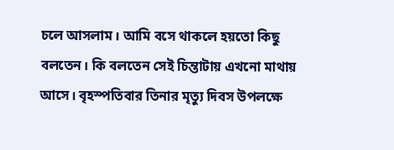চলে আসলাম। আমি বসে থাকলে হয়তো কিছু বলতেন। কি বলতেন সেই চিন্তাটায় এখনো মাথায় আসে। বৃহস্পতিবার তিনার মৃত্যু দিবস উপলক্ষে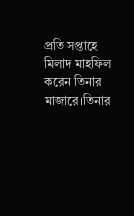প্রতি সপ্তাহে মিলাদ মাহফিল করেন তিনার মাজারে।তিনার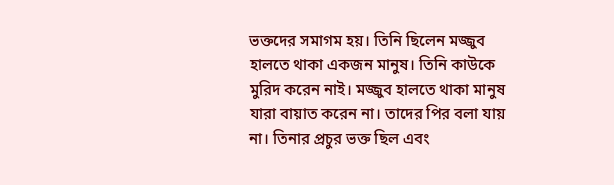ভক্তদের সমাগম হয়। তিনি ছিলেন মজ্জুব হালতে থাকা একজন মানুষ। তিনি কাউকে মুরিদ করেন নাই। মজ্জুব হালতে থাকা মানুষ যারা বায়াত করেন না। তাদের পির বলা যায় না। তিনার প্রচুর ভক্ত ছিল এবং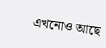এখনোও আছে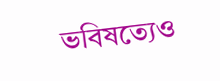ভবিষত্যেও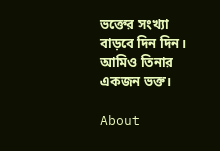ভক্তের সংখ্যা বাড়বে দিন দিন। আমিও তিনার একজন ভক্ত।

About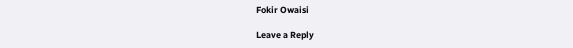Fokir Owaisi

Leave a Reply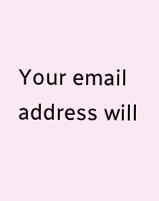Your email address will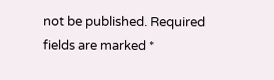not be published. Required fields are marked *